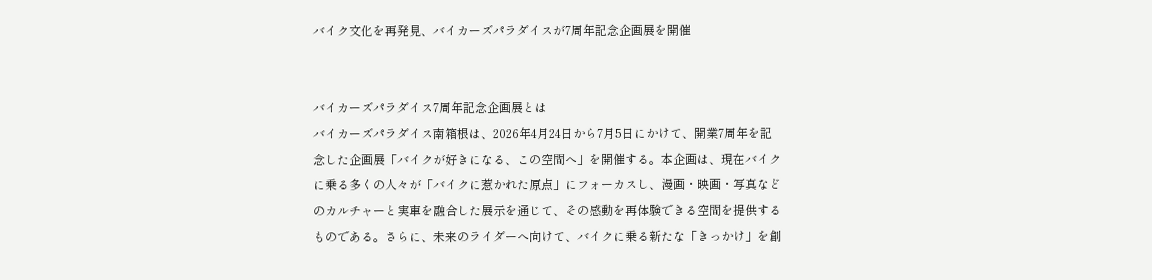バイク文化を再発見、バイカーズパラダイスが7周年記念企画展を開催


バイカーズパラダイス7周年記念企画展とは
バイカーズパラダイス南箱根は、2026年4月24日から7月5日にかけて、開業7周年を記念した企画展「バイクが好きになる、この空間へ」を開催する。本企画は、現在バイクに乗る多くの人々が「バイクに惹かれた原点」にフォーカスし、漫画・映画・写真などのカルチャーと実車を融合した展示を通じて、その感動を再体験できる空間を提供するものである。さらに、未来のライダーへ向けて、バイクに乗る新たな「きっかけ」を創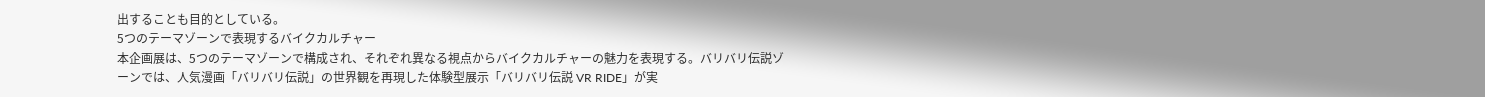出することも目的としている。
5つのテーマゾーンで表現するバイクカルチャー
本企画展は、5つのテーマゾーンで構成され、それぞれ異なる視点からバイクカルチャーの魅力を表現する。バリバリ伝説ゾーンでは、人気漫画「バリバリ伝説」の世界観を再現した体験型展示「バリバリ伝説 VR RIDE」が実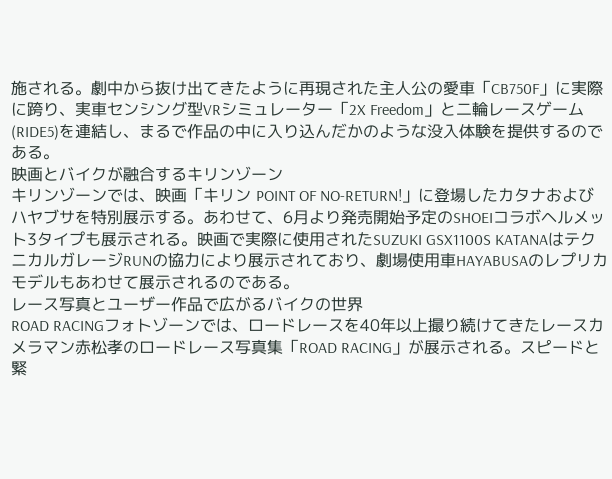施される。劇中から抜け出てきたように再現された主人公の愛車「CB750F」に実際に跨り、実車センシング型VRシミュレーター「2X Freedom」と二輪レースゲーム(RIDE5)を連結し、まるで作品の中に入り込んだかのような没入体験を提供するのである。
映画とバイクが融合するキリンゾーン
キリンゾーンでは、映画「キリン POINT OF NO-RETURN!」に登場したカタナおよびハヤブサを特別展示する。あわせて、6月より発売開始予定のSHOEIコラボヘルメット3タイプも展示される。映画で実際に使用されたSUZUKI GSX1100S KATANAはテクニカルガレージRUNの協力により展示されており、劇場使用車HAYABUSAのレプリカモデルもあわせて展示されるのである。
レース写真とユーザー作品で広がるバイクの世界
ROAD RACINGフォトゾーンでは、ロードレースを40年以上撮り続けてきたレースカメラマン赤松孝のロードレース写真集「ROAD RACING」が展示される。スピードと緊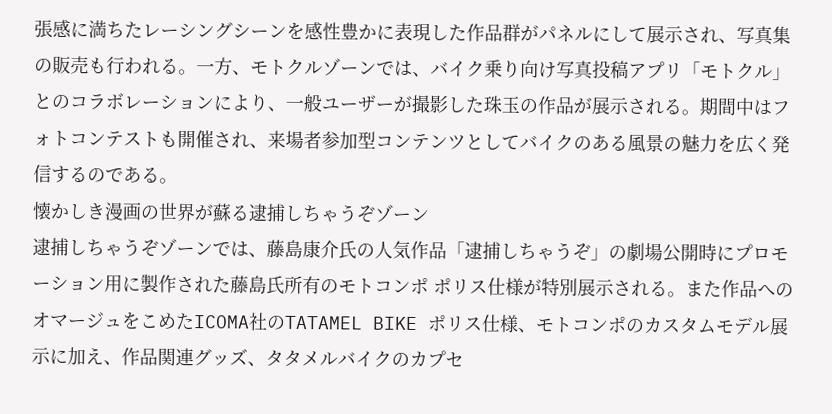張感に満ちたレーシングシーンを感性豊かに表現した作品群がパネルにして展示され、写真集の販売も行われる。一方、モトクルゾーンでは、バイク乗り向け写真投稿アプリ「モトクル」とのコラボレーションにより、一般ユーザーが撮影した珠玉の作品が展示される。期間中はフォトコンテストも開催され、来場者参加型コンテンツとしてバイクのある風景の魅力を広く発信するのである。
懐かしき漫画の世界が蘇る逮捕しちゃうぞゾーン
逮捕しちゃうぞゾーンでは、藤島康介氏の人気作品「逮捕しちゃうぞ」の劇場公開時にプロモーション用に製作された藤島氏所有のモトコンポ ポリス仕様が特別展示される。また作品へのオマージュをこめたICOMA社のTATAMEL BIKE ポリス仕様、モトコンポのカスタムモデル展示に加え、作品関連グッズ、タタメルバイクのカプセ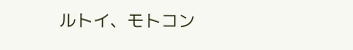ルトイ、モトコン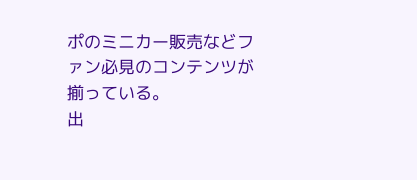ポのミニカー販売などファン必見のコンテンツが揃っている。
出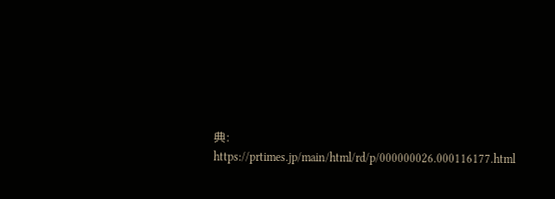典: https://prtimes.jp/main/html/rd/p/000000026.000116177.html